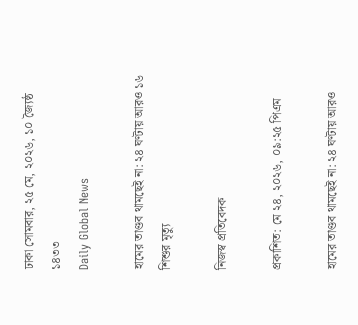ঢাকা সোমবার, ২৫ মে, ২০২৬, ১০ জ্যৈষ্ঠ ১৪৩৩
Daily Global News

হামের তাণ্ডব থামছেই না: ২৪ ঘণ্টায় আরও ১৬ শিশুর মৃত্যু

নিজস্ব প্রতিবেদক

প্রকাশিত: মে ২৪, ২০২৬, ০৯:২৫ পিএম

হামের তাণ্ডব থামছেই না: ২৪ ঘণ্টায় আরও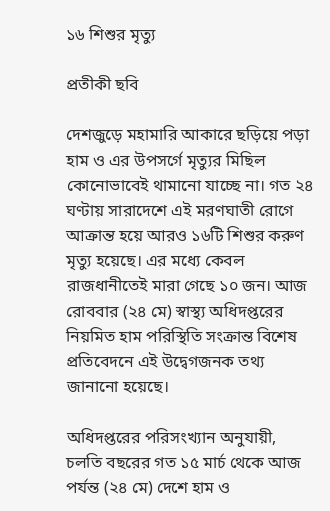১৬ শিশুর মৃত্যু

প্রতীকী ছবি

দেশজুড়ে মহামারি আকারে ছড়িয়ে পড়া হাম ও এর উপসর্গে মৃত্যুর মিছিল কোনোভাবেই থামানো যাচ্ছে না। গত ২৪ ঘণ্টায় সারাদেশে এই মরণঘাতী রোগে আক্রান্ত হয়ে আরও ১৬টি শিশুর করুণ মৃত্যু হয়েছে। এর মধ্যে কেবল রাজধানীতেই মারা গেছে ১০ জন। আজ রোববার (২৪ মে) স্বাস্থ্য অধিদপ্তরের নিয়মিত হাম পরিস্থিতি সংক্রান্ত বিশেষ প্রতিবেদনে এই উদ্বেগজনক তথ্য জানানো হয়েছে।

অধিদপ্তরের পরিসংখ্যান অনুযায়ী, চলতি বছরের গত ১৫ মার্চ থেকে আজ পর্যন্ত (২৪ মে) দেশে হাম ও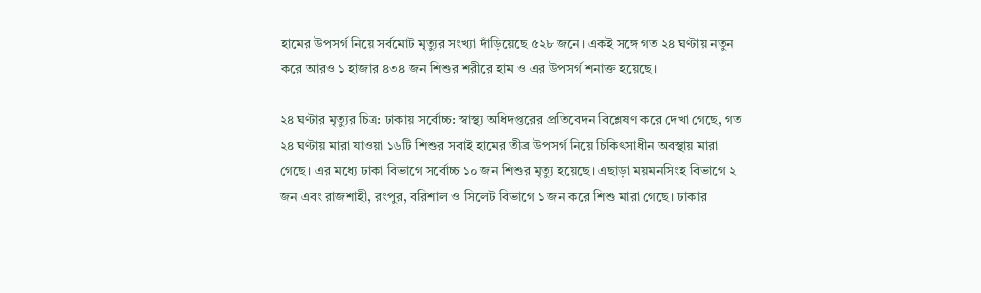হামের উপসর্গ নিয়ে সর্বমোট মৃত্যুর সংখ্যা দাঁড়িয়েছে ৫২৮ জনে। একই সঙ্গে গত ২৪ ঘণ্টায় নতুন করে আরও ১ হাজার ৪৩৪ জন শিশুর শরীরে হাম ও এর উপসর্গ শনাক্ত হয়েছে।

২৪ ঘণ্টার মৃত্যুর চিত্র: ঢাকায় সর্বোচ্চ: স্বাস্থ্য অধিদপ্তরের প্রতিবেদন বিশ্লেষণ করে দেখা গেছে, গত ২৪ ঘণ্টায় মারা যাওয়া ১৬টি শিশুর সবাই হামের তীব্র উপসর্গ নিয়ে চিকিৎসাধীন অবস্থায় মারা গেছে। এর মধ্যে ঢাকা বিভাগে সর্বোচ্চ ১০ জন শিশুর মৃত্যু হয়েছে। এছাড়া ময়মনসিংহ বিভাগে ২ জন এবং রাজশাহী, রংপুর, বরিশাল ও সিলেট বিভাগে ১ জন করে শিশু মারা গেছে। ঢাকার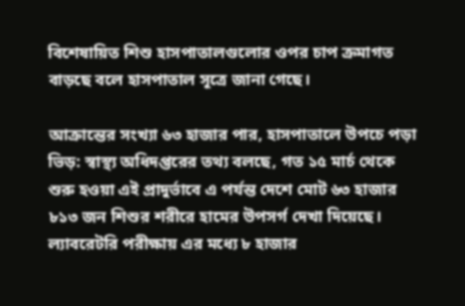বিশেষায়িত শিশু হাসপাতালগুলোর ওপর চাপ ক্রমাগত বাড়ছে বলে হাসপাতাল সূত্রে জানা গেছে।

আক্রান্তের সংখ্যা ৬৩ হাজার পার, হাসপাতালে উপচে পড়া ভিড়: স্বাস্থ্য অধিদপ্তরের তথ্য বলছে, গত ১৫ মার্চ থেকে শুরু হওয়া এই প্রাদুর্ভাবে এ পর্যন্ত দেশে মোট ৬৩ হাজার ৮১৩ জন শিশুর শরীরে হামের উপসর্গ দেখা দিয়েছে। ল্যাবরেটরি পরীক্ষায় এর মধ্যে ৮ হাজার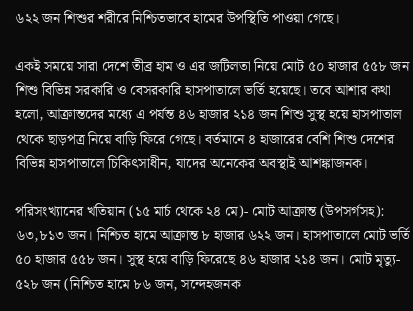৬২২ জন শিশুর শরীরে নিশ্চিতভাবে হামের উপস্থিতি পাওয়া গেছে।

একই সময়ে সারা দেশে তীব্র হাম ও এর জটিলতা নিয়ে মোট ৫০ হাজার ৫৫৮ জন শিশু বিভিন্ন সরকারি ও বেসরকারি হাসপাতালে ভর্তি হয়েছে। তবে আশার কথা হলো, আক্রান্তদের মধ্যে এ পর্যন্ত ৪৬ হাজার ২১৪ জন শিশু সুস্থ হয়ে হাসপাতাল থেকে ছাড়পত্র নিয়ে বাড়ি ফিরে গেছে। বর্তমানে ৪ হাজারের বেশি শিশু দেশের বিভিন্ন হাসপাতালে চিকিৎসাধীন, যাদের অনেকের অবস্থাই আশঙ্কাজনক।

পরিসংখ্যানের খতিয়ান (১৫ মার্চ থেকে ২৪ মে)- মোট আক্রান্ত (উপসর্গসহ): ৬৩,৮১৩ জন। নিশ্চিত হামে আক্রান্ত ৮ হাজার ৬২২ জন। হাসপাতালে মোট ভর্তি ৫০ হাজার ৫৫৮ জন। সুস্থ হয়ে বাড়ি ফিরেছে ৪৬ হাজার ২১৪ জন। মোট মৃত্যু- ৫২৮ জন (নিশ্চিত হামে ৮৬ জন, সন্দেহজনক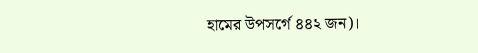হামের উপসর্গে ৪৪২ জন)।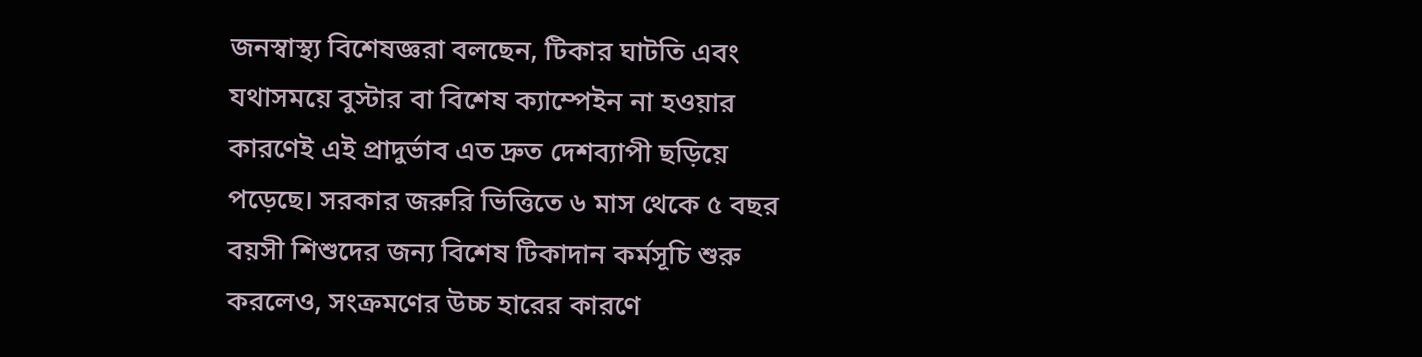জনস্বাস্থ্য বিশেষজ্ঞরা বলছেন, টিকার ঘাটতি এবং যথাসময়ে বুস্টার বা বিশেষ ক্যাম্পেইন না হওয়ার কারণেই এই প্রাদুর্ভাব এত দ্রুত দেশব্যাপী ছড়িয়ে পড়েছে। সরকার জরুরি ভিত্তিতে ৬ মাস থেকে ৫ বছর বয়সী শিশুদের জন্য বিশেষ টিকাদান কর্মসূচি শুরু করলেও, সংক্রমণের উচ্চ হারের কারণে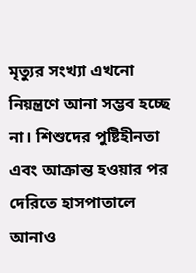মৃত্যুর সংখ্যা এখনো নিয়ন্ত্রণে আনা সম্ভব হচ্ছে না। শিশুদের পুষ্টিহীনতা এবং আক্রান্ত হওয়ার পর দেরিতে হাসপাতালে আনাও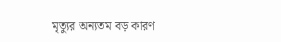মৃত্যুর অন্যতম বড় কারণ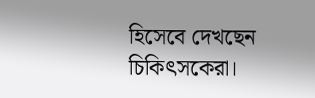হিসেবে দেখছেন চিকিৎসকেরা।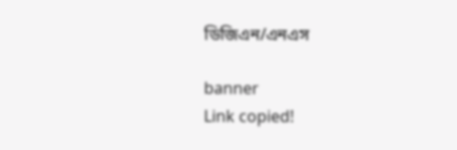ডিজিএন/এনএস

banner
Link copied!